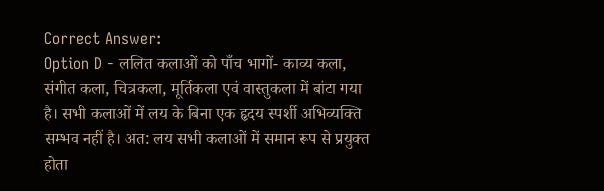Correct Answer:
Option D - ललित कलाओं को पाँच भागों- काव्य कला, संगीत कला, चित्रकला, मूर्तिकला एवं वास्तुकला में बांटा गया है। सभी कलाओं में लय के बिना एक हृदय स्पर्शी अभिव्यक्ति सम्भव नहीं है। अत: लय सभी कलाओं में समान रूप से प्रयुक्त होता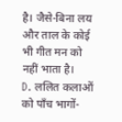है। जैसे-बिना लय और ताल के कोई भी गीत मन को नहीं भाता है।
D. ललित कलाओं को पाँच भागों-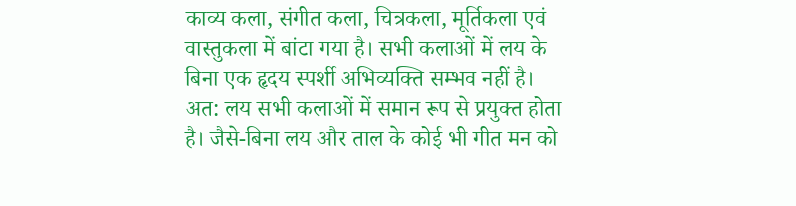काव्य कला, संगीत कला, चित्रकला, मूर्तिकला एवं वास्तुकला में बांटा गया है। सभी कलाओं में लय के बिना एक हृदय स्पर्शी अभिव्यक्ति सम्भव नहीं है। अत: लय सभी कलाओं में समान रूप से प्रयुक्त होता है। जैसे-बिना लय और ताल के कोई भी गीत मन को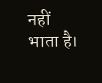नहीं भाता है।